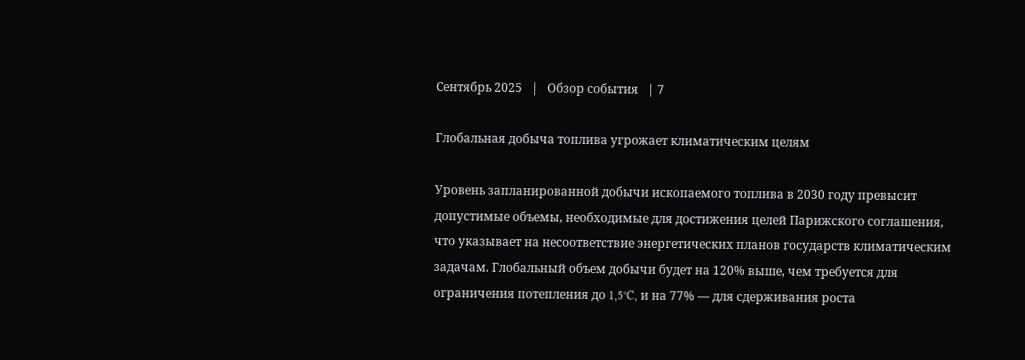Сентябрь 2025   |   Обзор события   | 7

Глобальная добыча топлива угрожает климатическим целям

Уровень запланированной добычи ископаемого топлива в 2030 году превысит допустимые объемы, необходимые для достижения целей Парижского соглашения, что указывает на несоответствие энергетических планов государств климатическим задачам. Глобальный объем добычи будет на 120% выше, чем требуется для ограничения потепления до 1,5°C, и на 77% — для сдерживания роста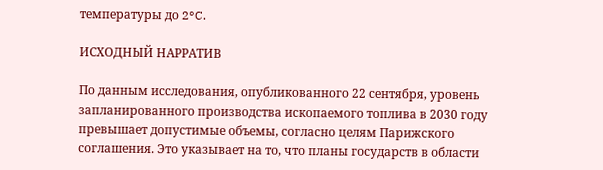температуры до 2°C.

ИСХОДНЫЙ НАРРАТИВ

По данным исследования, опубликованного 22 сентября, уровень запланированного производства ископаемого топлива в 2030 году превышает допустимые объемы, согласно целям Парижского соглашения. Это указывает на то, что планы государств в области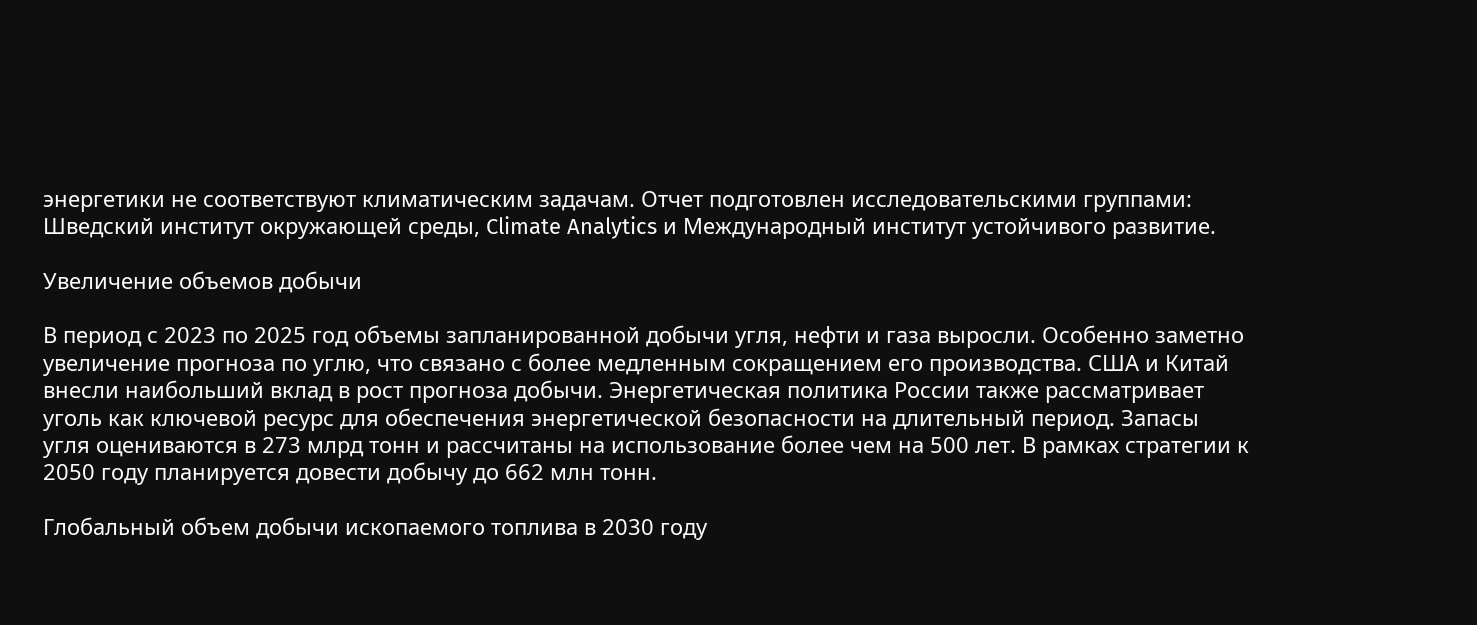энергетики не соответствуют климатическим задачам. Отчет подготовлен исследовательскими группами: Шведский институт окружающей среды, Climate Analytics и Международный институт устойчивого развитие.

Увеличение объемов добычи

В период с 2023 по 2025 год объемы запланированной добычи угля, нефти и газа выросли. Особенно заметно увеличение прогноза по углю, что связано с более медленным сокращением его производства. США и Китай внесли наибольший вклад в рост прогноза добычи. Энергетическая политика России также рассматривает уголь как ключевой ресурс для обеспечения энергетической безопасности на длительный период. Запасы угля оцениваются в 273 млрд тонн и рассчитаны на использование более чем на 500 лет. В рамках стратегии к 2050 году планируется довести добычу до 662 млн тонн.

Глобальный объем добычи ископаемого топлива в 2030 году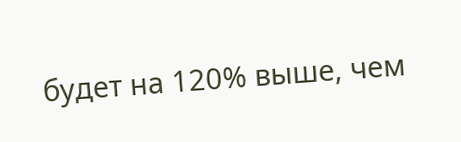будет на 120% выше, чем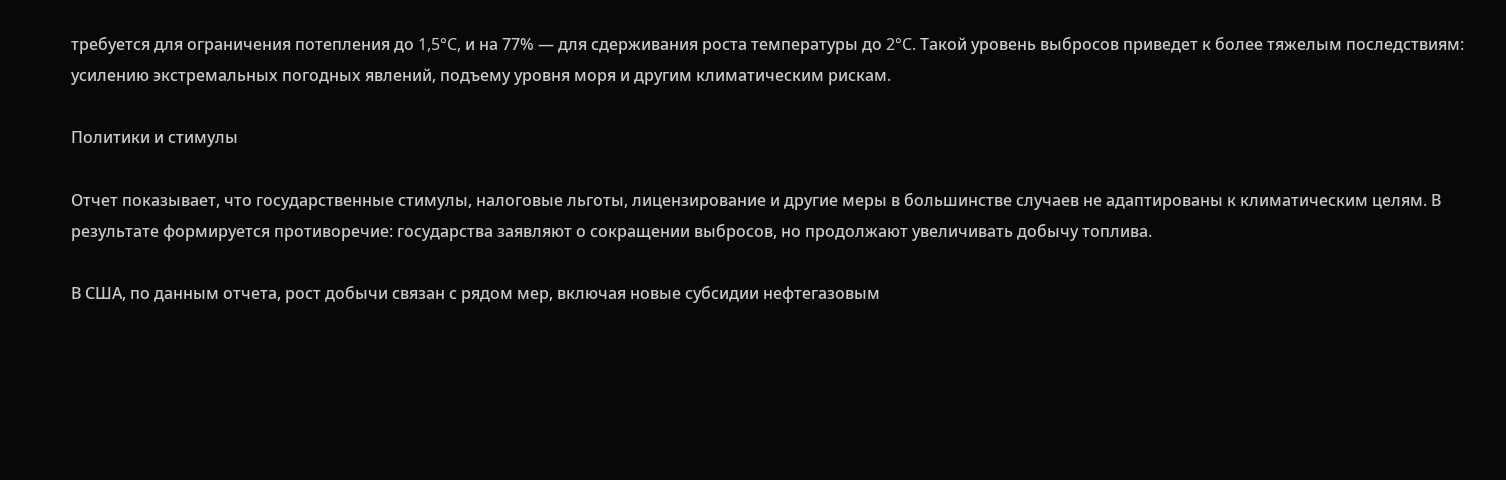требуется для ограничения потепления до 1,5°C, и на 77% — для сдерживания роста температуры до 2°C. Такой уровень выбросов приведет к более тяжелым последствиям: усилению экстремальных погодных явлений, подъему уровня моря и другим климатическим рискам.

Политики и стимулы

Отчет показывает, что государственные стимулы, налоговые льготы, лицензирование и другие меры в большинстве случаев не адаптированы к климатическим целям. В результате формируется противоречие: государства заявляют о сокращении выбросов, но продолжают увеличивать добычу топлива.

В США, по данным отчета, рост добычи связан с рядом мер, включая новые субсидии нефтегазовым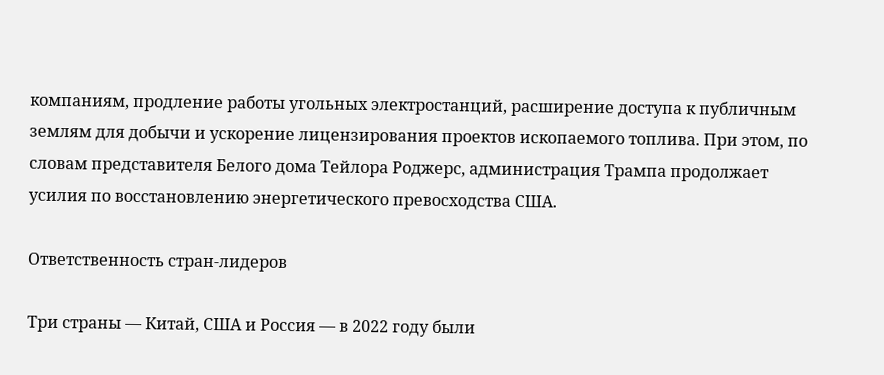компаниям, продление работы угольных электростанций, расширение доступа к публичным землям для добычи и ускорение лицензирования проектов ископаемого топлива. При этом, по словам представителя Белого дома Тейлора Роджерс, администрация Трампа продолжает усилия по восстановлению энергетического превосходства США.

Ответственность стран-лидеров

Три страны — Китай, США и Россия — в 2022 году были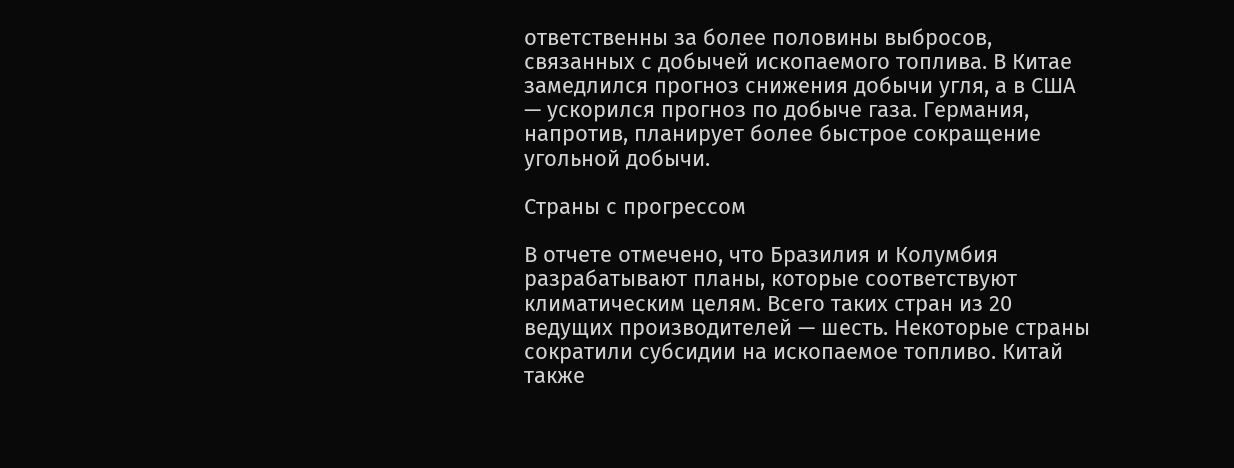ответственны за более половины выбросов, связанных с добычей ископаемого топлива. В Китае замедлился прогноз снижения добычи угля, а в США — ускорился прогноз по добыче газа. Германия, напротив, планирует более быстрое сокращение угольной добычи.

Страны с прогрессом

В отчете отмечено, что Бразилия и Колумбия разрабатывают планы, которые соответствуют климатическим целям. Всего таких стран из 20 ведущих производителей — шесть. Некоторые страны сократили субсидии на ископаемое топливо. Китай также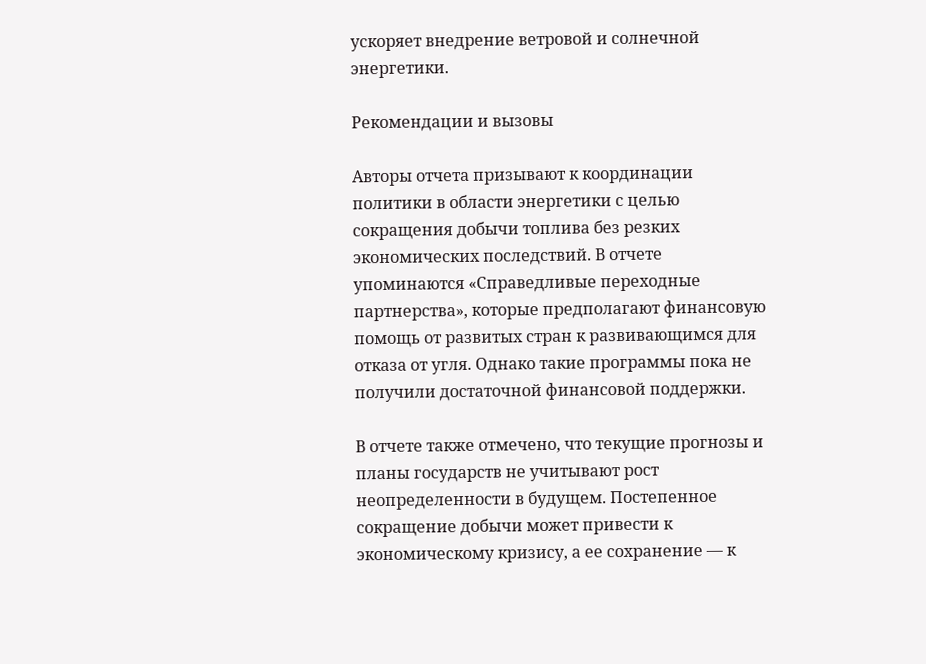ускоряет внедрение ветровой и солнечной энергетики.

Рекомендации и вызовы

Авторы отчета призывают к координации политики в области энергетики с целью сокращения добычи топлива без резких экономических последствий. В отчете упоминаются «Справедливые переходные партнерства», которые предполагают финансовую помощь от развитых стран к развивающимся для отказа от угля. Однако такие программы пока не получили достаточной финансовой поддержки.

В отчете также отмечено, что текущие прогнозы и планы государств не учитывают рост неопределенности в будущем. Постепенное сокращение добычи может привести к экономическому кризису, а ее сохранение — к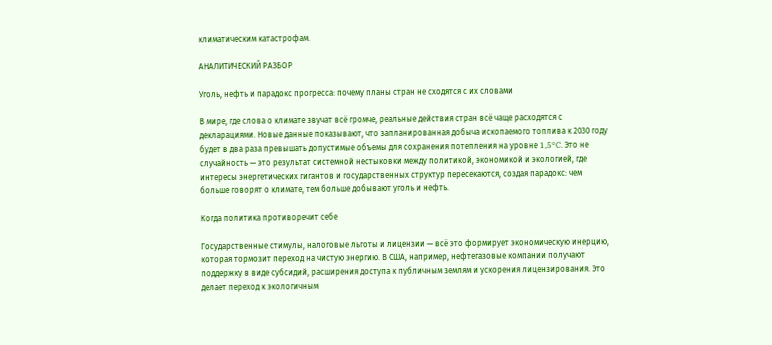климатическим катастрофам.

АНАЛИТИЧЕСКИЙ РАЗБОР

Уголь, нефть и парадокс прогресса: почему планы стран не сходятся с их словами

В мире, где слова о климате звучат всё громче, реальные действия стран всё чаще расходятся с декларациями. Новые данные показывают, что запланированная добыча ископаемого топлива к 2030 году будет в два раза превышать допустимые объемы для сохранения потепления на уровне 1,5°C. Это не случайность — это результат системной нестыковки между политикой, экономикой и экологией, где интересы энергетических гигантов и государственных структур пересекаются, создая парадокс: чем больше говорят о климате, тем больше добывают уголь и нефть.

Когда политика противоречит себе

Государственные стимулы, налоговые льготы и лицензии — всё это формирует экономическую инерцию, которая тормозит переход на чистую энергию. В США, например, нефтегазовые компании получают поддержку в виде субсидий, расширения доступа к публичным землям и ускорения лицензирования. Это делает переход к экологичным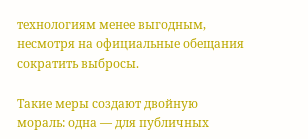технологиям менее выгодным, несмотря на официальные обещания сократить выбросы.

Такие меры создают двойную мораль: одна — для публичных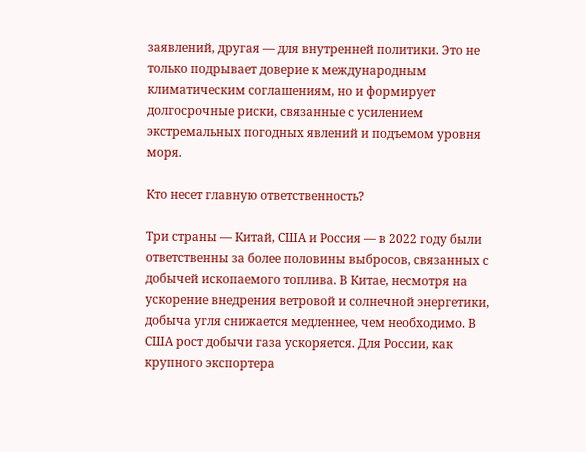заявлений, другая — для внутренней политики. Это не только подрывает доверие к международным климатическим соглашениям, но и формирует долгосрочные риски, связанные с усилением экстремальных погодных явлений и подъемом уровня моря.

Кто несет главную ответственность?

Три страны — Китай, США и Россия — в 2022 году были ответственны за более половины выбросов, связанных с добычей ископаемого топлива. В Китае, несмотря на ускорение внедрения ветровой и солнечной энергетики, добыча угля снижается медленнее, чем необходимо. В США рост добычи газа ускоряется. Для России, как крупного экспортера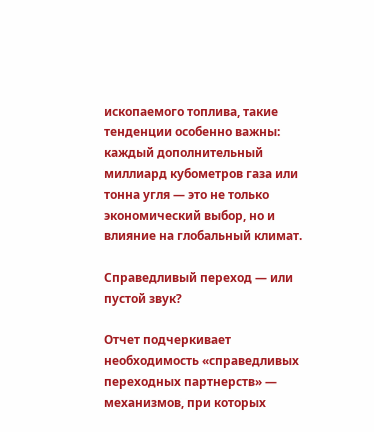ископаемого топлива, такие тенденции особенно важны: каждый дополнительный миллиард кубометров газа или тонна угля — это не только экономический выбор, но и влияние на глобальный климат.

Справедливый переход — или пустой звук?

Отчет подчеркивает необходимость «справедливых переходных партнерств» — механизмов, при которых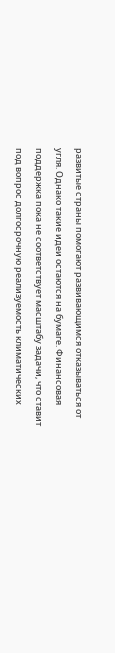развитые страны помогают развивающимся отказываться от угля. Однако такие идеи остаются на бумаге. Финансовая поддержка пока не соответствует масштабу задачи, что ставит под вопрос долгосрочную реализуемость климатических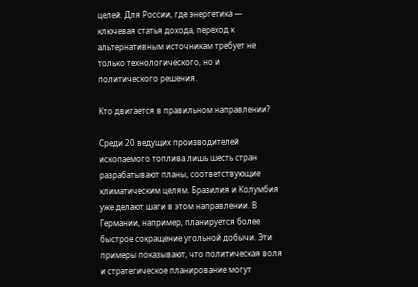целей. Для России, где энергетика — ключевая статья дохода, переход к альтернативным источникам требует не только технологического, но и политического решения.

Кто двигается в правильном направлении?

Среди 20 ведущих производителей ископаемого топлива лишь шесть стран разрабатывают планы, соответствующие климатическим целям. Бразилия и Колумбия уже делают шаги в этом направлении. В Германии, например, планируется более быстрое сокращение угольной добычи. Эти примеры показывают, что политическая воля и стратегическое планирование могут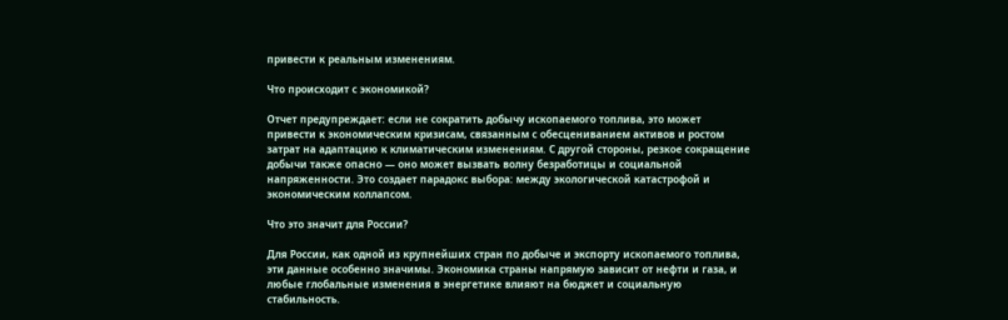привести к реальным изменениям.

Что происходит с экономикой?

Отчет предупреждает: если не сократить добычу ископаемого топлива, это может привести к экономическим кризисам, связанным с обесцениванием активов и ростом затрат на адаптацию к климатическим изменениям. С другой стороны, резкое сокращение добычи также опасно — оно может вызвать волну безработицы и социальной напряженности. Это создает парадокс выбора: между экологической катастрофой и экономическим коллапсом.

Что это значит для России?

Для России, как одной из крупнейших стран по добыче и экспорту ископаемого топлива, эти данные особенно значимы. Экономика страны напрямую зависит от нефти и газа, и любые глобальные изменения в энергетике влияют на бюджет и социальную стабильность.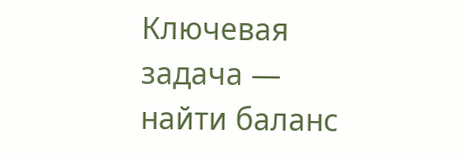Ключевая задача — найти баланс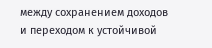между сохранением доходов и переходом к устойчивой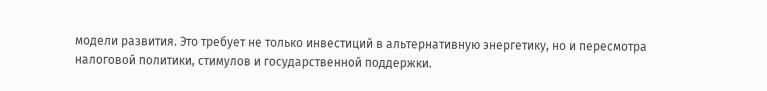модели развития. Это требует не только инвестиций в альтернативную энергетику, но и пересмотра налоговой политики, стимулов и государственной поддержки.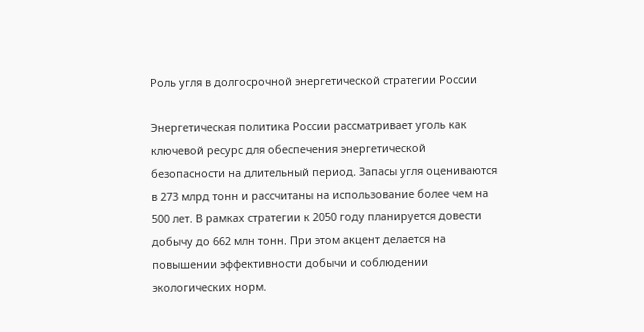Роль угля в долгосрочной энергетической стратегии России

Энергетическая политика России рассматривает уголь как ключевой ресурс для обеспечения энергетической безопасности на длительный период. Запасы угля оцениваются в 273 млрд тонн и рассчитаны на использование более чем на 500 лет. В рамках стратегии к 2050 году планируется довести добычу до 662 млн тонн. При этом акцент делается на повышении эффективности добычи и соблюдении экологических норм.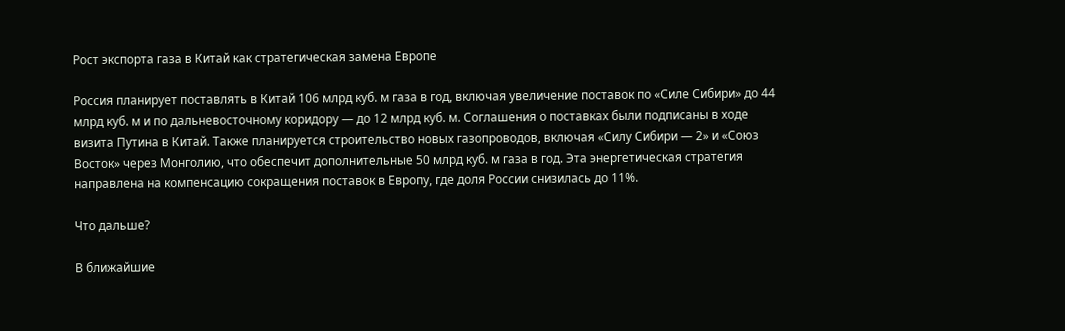Рост экспорта газа в Китай как стратегическая замена Европе

Россия планирует поставлять в Китай 106 млрд куб. м газа в год, включая увеличение поставок по «Силе Сибири» до 44 млрд куб. м и по дальневосточному коридору — до 12 млрд куб. м. Соглашения о поставках были подписаны в ходе визита Путина в Китай. Также планируется строительство новых газопроводов, включая «Силу Сибири — 2» и «Союз Восток» через Монголию, что обеспечит дополнительные 50 млрд куб. м газа в год. Эта энергетическая стратегия направлена на компенсацию сокращения поставок в Европу, где доля России снизилась до 11%.

Что дальше?

В ближайшие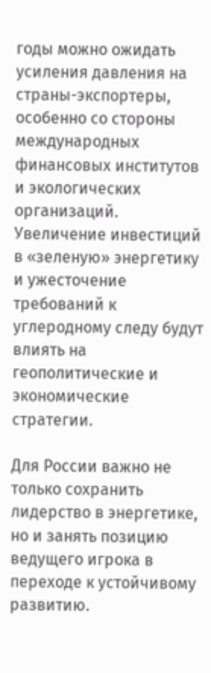годы можно ожидать усиления давления на страны-экспортеры, особенно со стороны международных финансовых институтов и экологических организаций. Увеличение инвестиций в «зеленую» энергетику и ужесточение требований к углеродному следу будут влиять на геополитические и экономические стратегии.

Для России важно не только сохранить лидерство в энергетике, но и занять позицию ведущего игрока в переходе к устойчивому развитию.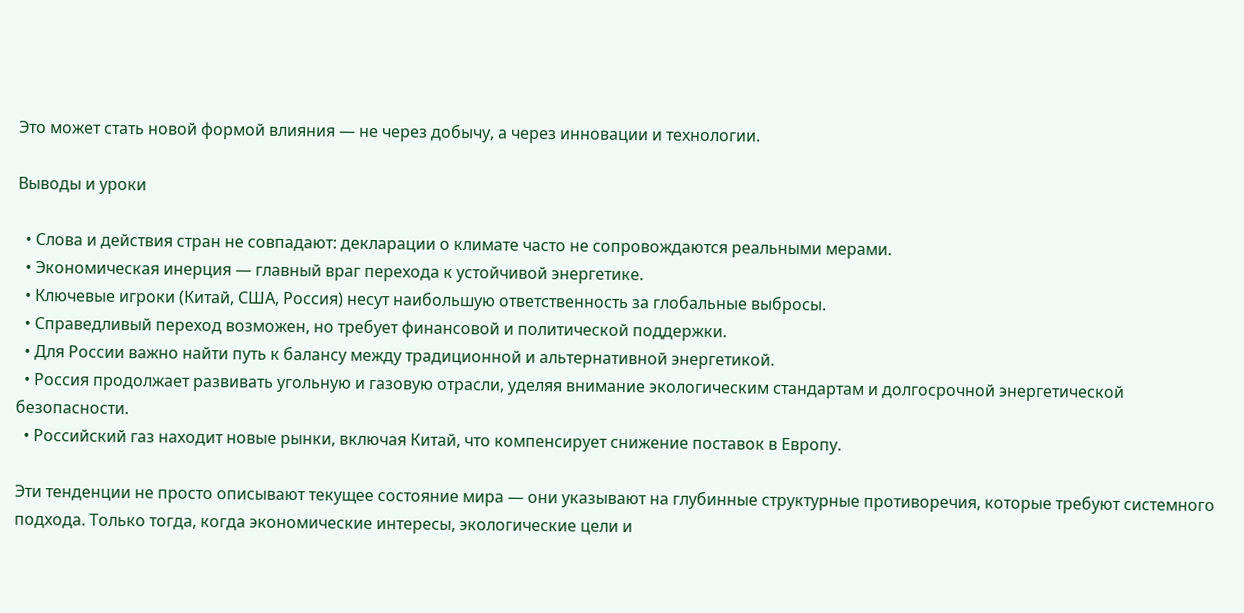Это может стать новой формой влияния — не через добычу, а через инновации и технологии.

Выводы и уроки

  • Слова и действия стран не совпадают: декларации о климате часто не сопровождаются реальными мерами.
  • Экономическая инерция — главный враг перехода к устойчивой энергетике.
  • Ключевые игроки (Китай, США, Россия) несут наибольшую ответственность за глобальные выбросы.
  • Справедливый переход возможен, но требует финансовой и политической поддержки.
  • Для России важно найти путь к балансу между традиционной и альтернативной энергетикой.
  • Россия продолжает развивать угольную и газовую отрасли, уделяя внимание экологическим стандартам и долгосрочной энергетической безопасности.
  • Российский газ находит новые рынки, включая Китай, что компенсирует снижение поставок в Европу.

Эти тенденции не просто описывают текущее состояние мира — они указывают на глубинные структурные противоречия, которые требуют системного подхода. Только тогда, когда экономические интересы, экологические цели и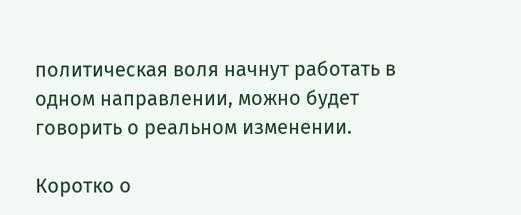политическая воля начнут работать в одном направлении, можно будет говорить о реальном изменении.

Коротко о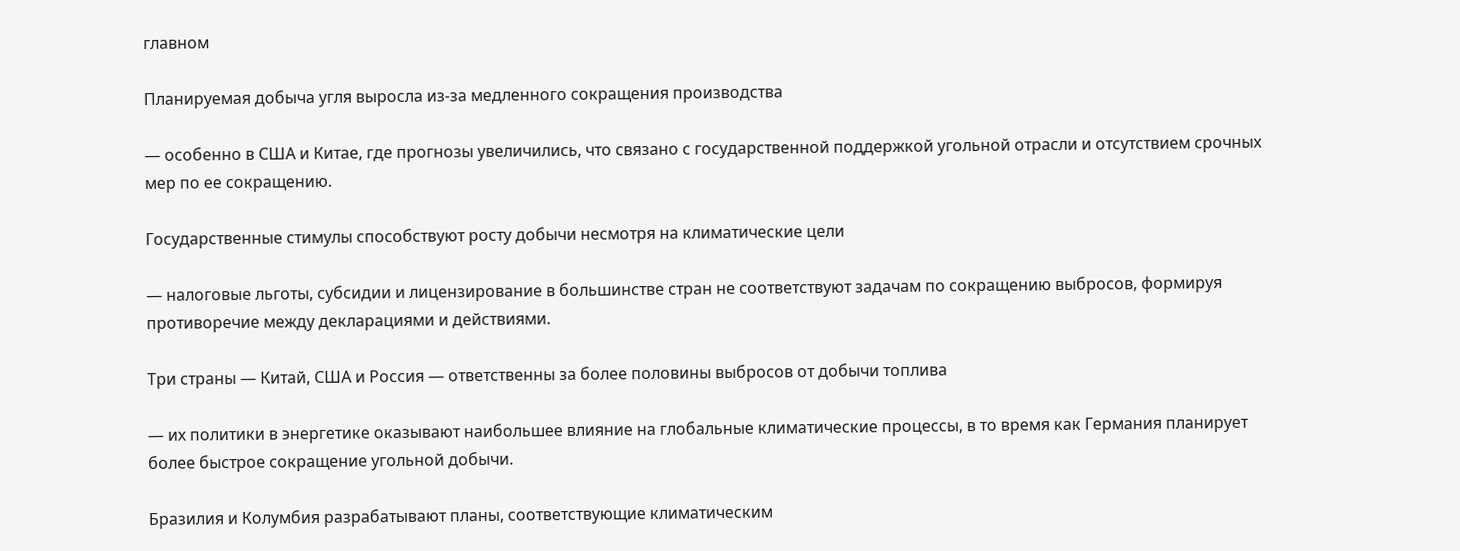главном

Планируемая добыча угля выросла из-за медленного сокращения производства

— особенно в США и Китае, где прогнозы увеличились, что связано с государственной поддержкой угольной отрасли и отсутствием срочных мер по ее сокращению.

Государственные стимулы способствуют росту добычи несмотря на климатические цели

— налоговые льготы, субсидии и лицензирование в большинстве стран не соответствуют задачам по сокращению выбросов, формируя противоречие между декларациями и действиями.

Три страны — Китай, США и Россия — ответственны за более половины выбросов от добычи топлива

— их политики в энергетике оказывают наибольшее влияние на глобальные климатические процессы, в то время как Германия планирует более быстрое сокращение угольной добычи.

Бразилия и Колумбия разрабатывают планы, соответствующие климатическим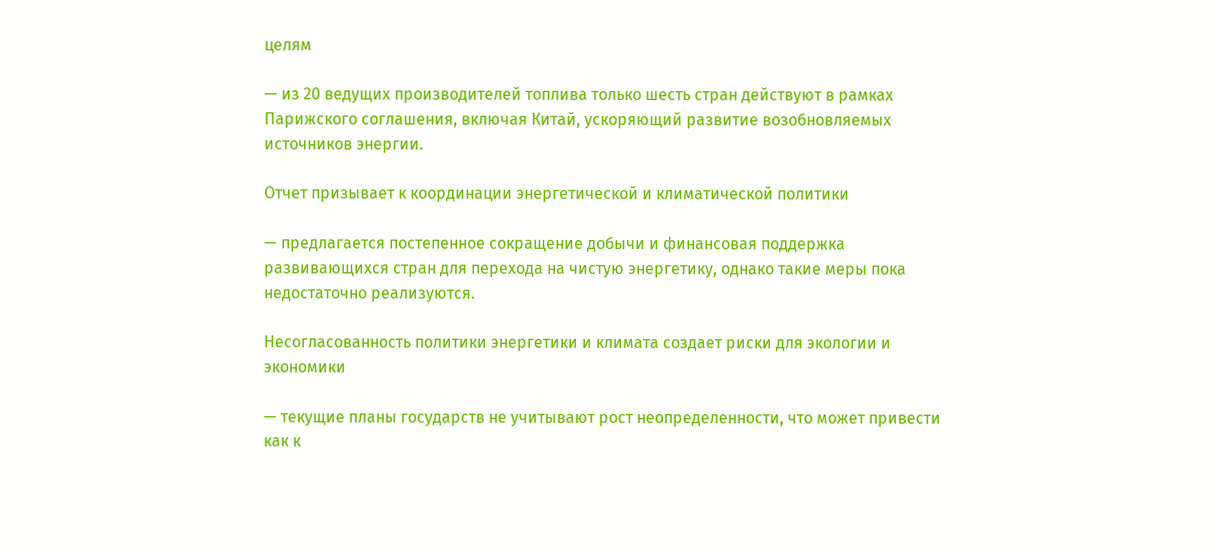целям

— из 20 ведущих производителей топлива только шесть стран действуют в рамках Парижского соглашения, включая Китай, ускоряющий развитие возобновляемых источников энергии.

Отчет призывает к координации энергетической и климатической политики

— предлагается постепенное сокращение добычи и финансовая поддержка развивающихся стран для перехода на чистую энергетику, однако такие меры пока недостаточно реализуются.

Несогласованность политики энергетики и климата создает риски для экологии и экономики

— текущие планы государств не учитывают рост неопределенности, что может привести как к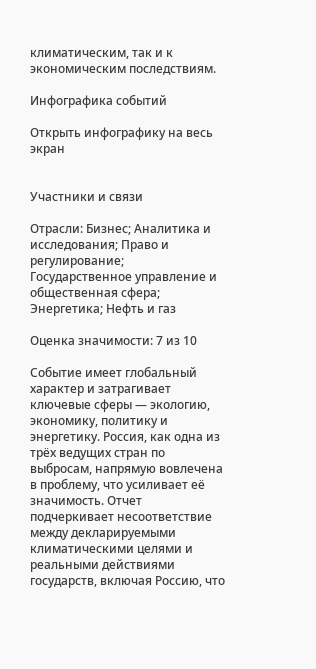климатическим, так и к экономическим последствиям.

Инфографика событий

Открыть инфографику на весь экран


Участники и связи

Отрасли: Бизнес; Аналитика и исследования; Право и регулирование; Государственное управление и общественная сфера; Энергетика; Нефть и газ

Оценка значимости: 7 из 10

Событие имеет глобальный характер и затрагивает ключевые сферы — экологию, экономику, политику и энергетику. Россия, как одна из трёх ведущих стран по выбросам, напрямую вовлечена в проблему, что усиливает её значимость. Отчет подчеркивает несоответствие между декларируемыми климатическими целями и реальными действиями государств, включая Россию, что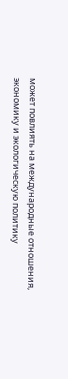может повлиять на международные отношения, экономику и экологическую политику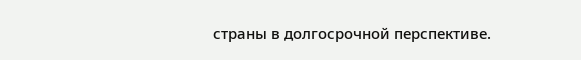страны в долгосрочной перспективе.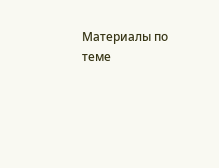Материалы по теме